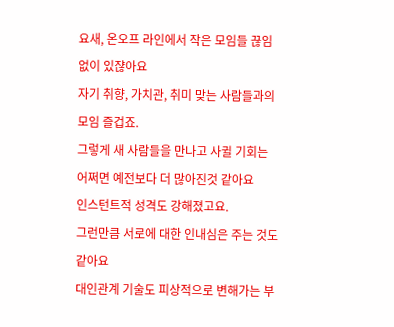요새, 온오프 라인에서 작은 모임들 끊임없이 있쟎아요
자기 취향, 가치관, 취미 맞는 사람들과의 모임 즐겁죠.
그렇게 새 사람들을 만나고 사귈 기회는
어쩌면 예전보다 더 많아진것 같아요
인스턴트적 성격도 강해졌고요.
그런만큼 서로에 대한 인내심은 주는 것도 같아요
대인관계 기술도 피상적으로 변해가는 부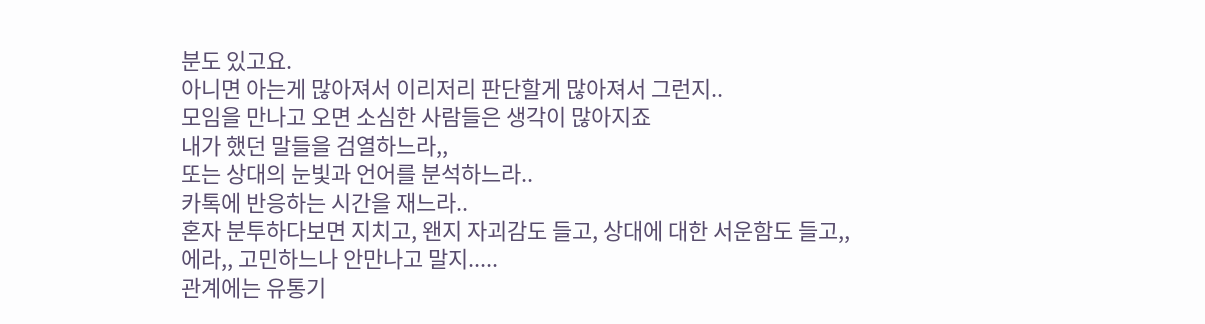분도 있고요.
아니면 아는게 많아져서 이리저리 판단할게 많아져서 그런지..
모임을 만나고 오면 소심한 사람들은 생각이 많아지죠
내가 했던 말들을 검열하느라,,
또는 상대의 눈빛과 언어를 분석하느라..
카톡에 반응하는 시간을 재느라..
혼자 분투하다보면 지치고, 왠지 자괴감도 들고, 상대에 대한 서운함도 들고,,
에라,, 고민하느나 안만나고 말지.....
관계에는 유통기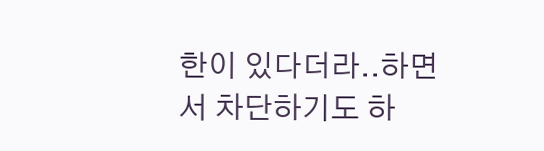한이 있다더라..하면서 차단하기도 하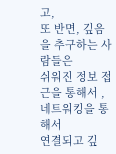고,
또 반면, 깊음을 추구하는 사람들은
쉬워진 정보 접근을 통해서 , 네트워킹을 통해서
연결되고 깊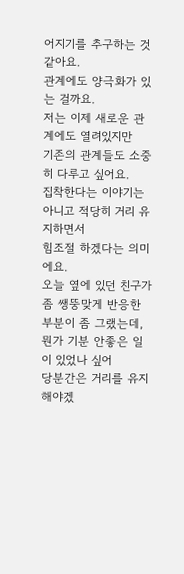어지기를 추구하는 것 같아요.
관계에도 양극화가 있는 걸까요.
저는 이제 새로운 관계에도 열려있지만
기존의 관계들도 소중히 다루고 싶어요.
집착한다는 이야기는 아니고 적당히 거리 유지하면서
힘조절 하겠다는 의미에요.
오늘 옆에 있던 친구가 좀 쌩뚱맞게 반응한 부분이 좀 그랬는데,
뭔가 기분 안좋은 일이 있었나 싶어
당분간은 거리를 유지해야겠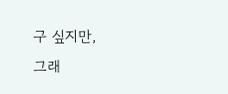구 싶지만,
그래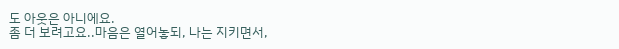도 아웃은 아니에요.
좀 더 보려고요..마음은 열어놓되, 나는 지키면서,